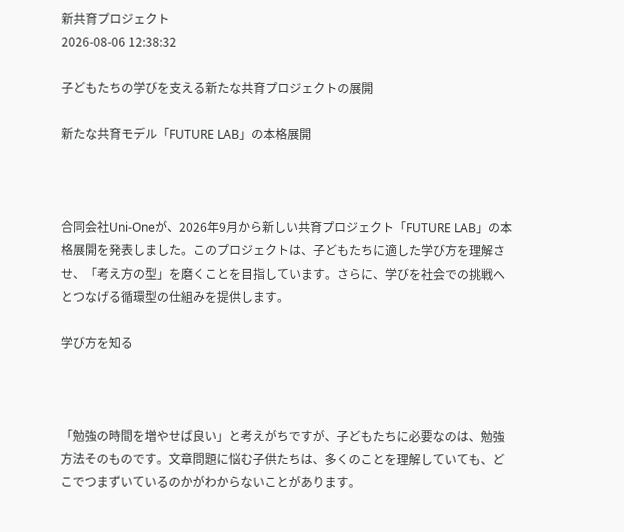新共育プロジェクト
2026-08-06 12:38:32

子どもたちの学びを支える新たな共育プロジェクトの展開

新たな共育モデル「FUTURE LAB」の本格展開



合同会社Uni-Oneが、2026年9月から新しい共育プロジェクト「FUTURE LAB」の本格展開を発表しました。このプロジェクトは、子どもたちに適した学び方を理解させ、「考え方の型」を磨くことを目指しています。さらに、学びを社会での挑戦へとつなげる循環型の仕組みを提供します。

学び方を知る



「勉強の時間を増やせば良い」と考えがちですが、子どもたちに必要なのは、勉強方法そのものです。文章問題に悩む子供たちは、多くのことを理解していても、どこでつまずいているのかがわからないことがあります。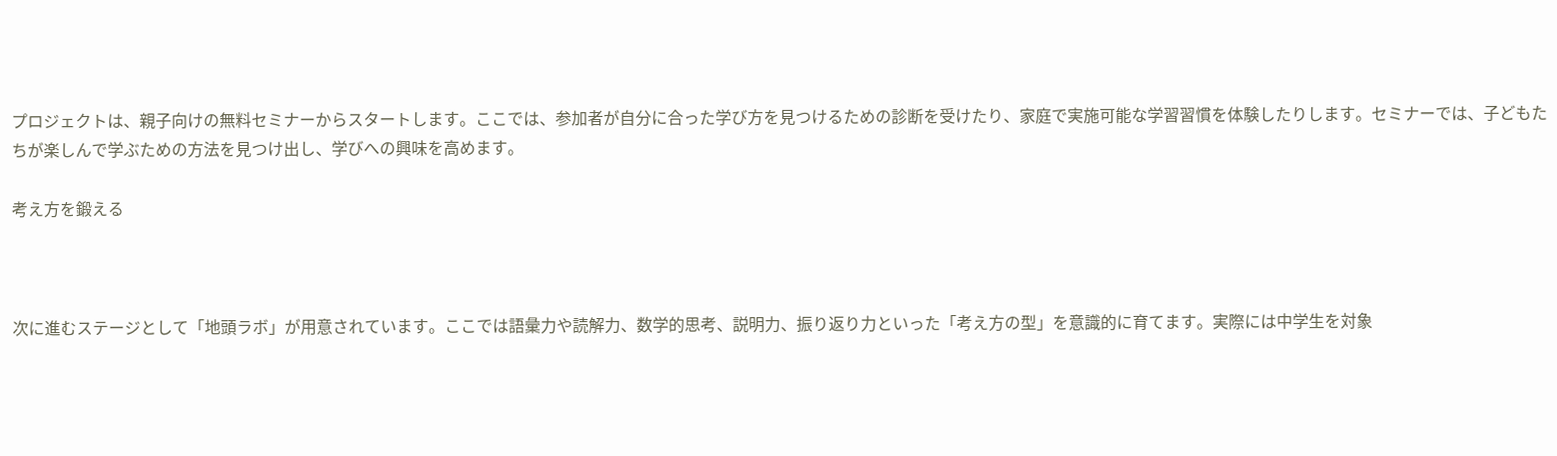プロジェクトは、親子向けの無料セミナーからスタートします。ここでは、参加者が自分に合った学び方を見つけるための診断を受けたり、家庭で実施可能な学習習慣を体験したりします。セミナーでは、子どもたちが楽しんで学ぶための方法を見つけ出し、学びへの興味を高めます。

考え方を鍛える



次に進むステージとして「地頭ラボ」が用意されています。ここでは語彙力や読解力、数学的思考、説明力、振り返り力といった「考え方の型」を意識的に育てます。実際には中学生を対象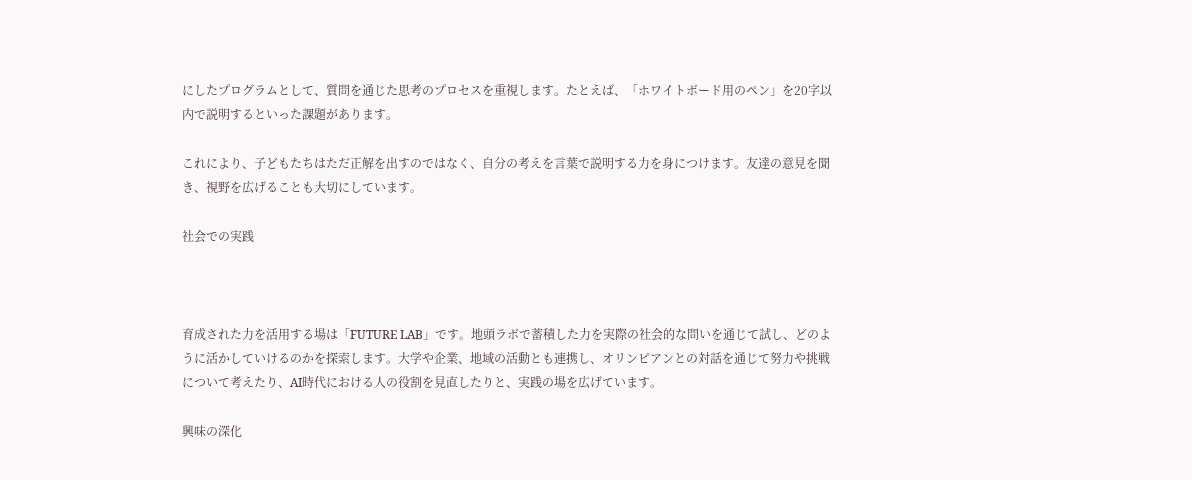にしたプログラムとして、質問を通じた思考のプロセスを重視します。たとえば、「ホワイトボード用のペン」を20字以内で説明するといった課題があります。

これにより、子どもたちはただ正解を出すのではなく、自分の考えを言葉で説明する力を身につけます。友達の意見を聞き、視野を広げることも大切にしています。

社会での実践



育成された力を活用する場は「FUTURE LAB」です。地頭ラボで蓄積した力を実際の社会的な問いを通じて試し、どのように活かしていけるのかを探索します。大学や企業、地域の活動とも連携し、オリンピアンとの対話を通じて努力や挑戦について考えたり、AI時代における人の役割を見直したりと、実践の場を広げています。

興味の深化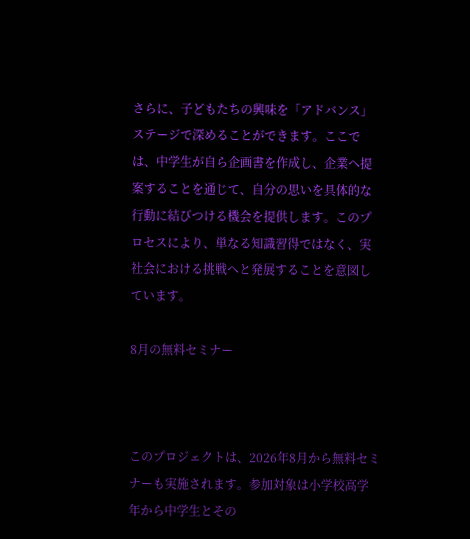さらに、子どもたちの興味を「アドバンス」ステージで深めることができます。ここでは、中学生が自ら企画書を作成し、企業へ提案することを通じて、自分の思いを具体的な行動に結びつける機会を提供します。このプロセスにより、単なる知識習得ではなく、実社会における挑戦へと発展することを意図しています。

8月の無料セミナー



このプロジェクトは、2026年8月から無料セミナーも実施されます。参加対象は小学校高学年から中学生とその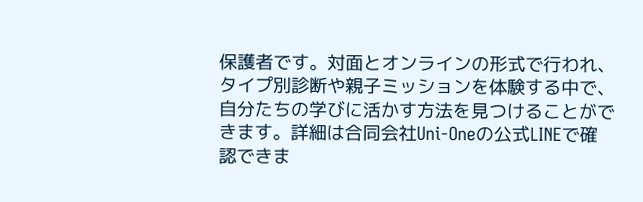保護者です。対面とオンラインの形式で行われ、タイプ別診断や親子ミッションを体験する中で、自分たちの学びに活かす方法を見つけることができます。詳細は合同会社Uni-Oneの公式LINEで確認できま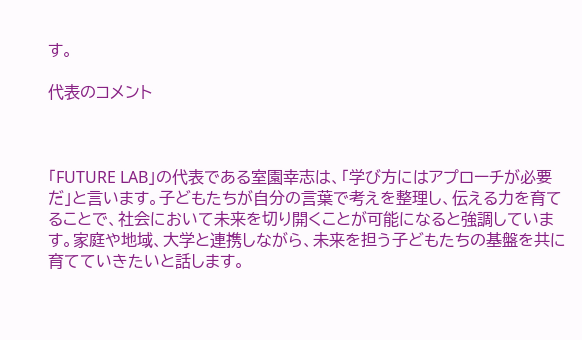す。

代表のコメント



「FUTURE LAB」の代表である室園幸志は、「学び方にはアプローチが必要だ」と言います。子どもたちが自分の言葉で考えを整理し、伝える力を育てることで、社会において未来を切り開くことが可能になると強調しています。家庭や地域、大学と連携しながら、未来を担う子どもたちの基盤を共に育てていきたいと話します。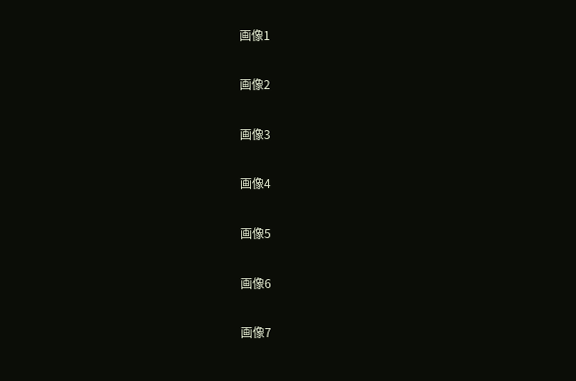画像1

画像2

画像3

画像4

画像5

画像6

画像7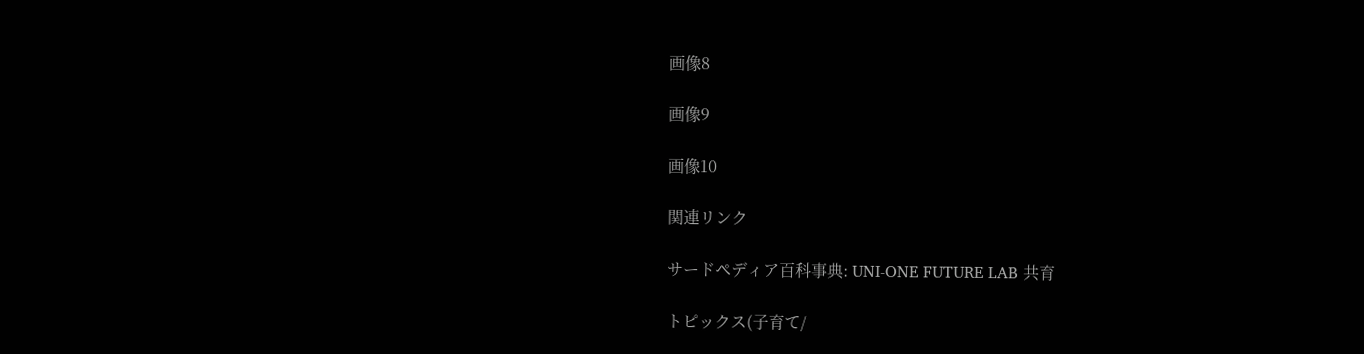画像8

画像9

画像10

関連リンク

サードペディア百科事典: UNI-ONE FUTURE LAB 共育

トピックス(子育て/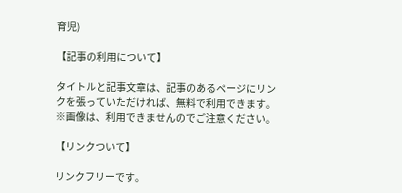育児)

【記事の利用について】

タイトルと記事文章は、記事のあるページにリンクを張っていただければ、無料で利用できます。
※画像は、利用できませんのでご注意ください。

【リンクついて】

リンクフリーです。